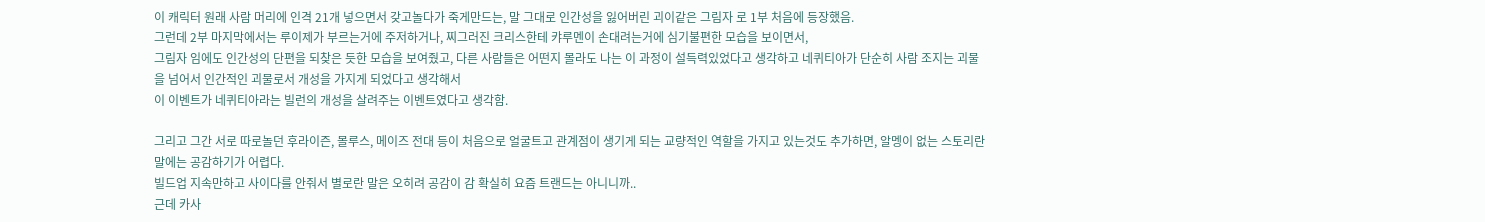이 캐릭터 원래 사람 머리에 인격 21개 넣으면서 갖고놀다가 죽게만드는, 말 그대로 인간성을 잃어버린 괴이같은 그림자 로 1부 처음에 등장했음.
그런데 2부 마지막에서는 루이제가 부르는거에 주저하거나, 찌그러진 크리스한테 캬루멘이 손대려는거에 심기불편한 모습을 보이면서,
그림자 임에도 인간성의 단편을 되찾은 듯한 모습을 보여줬고, 다른 사람들은 어떤지 몰라도 나는 이 과정이 설득력있었다고 생각하고 네퀴티아가 단순히 사람 조지는 괴물을 넘어서 인간적인 괴물로서 개성을 가지게 되었다고 생각해서
이 이벤트가 네퀴티아라는 빌런의 개성을 살려주는 이벤트였다고 생각함.

그리고 그간 서로 따로놀던 후라이즌, 몰루스, 메이즈 전대 등이 처음으로 얼굴트고 관계점이 생기게 되는 교량적인 역할을 가지고 있는것도 추가하면, 알멩이 없는 스토리란 말에는 공감하기가 어렵다.
빌드업 지속만하고 사이다를 안줘서 별로란 말은 오히려 공감이 감 확실히 요즘 트랜드는 아니니까..
근데 카사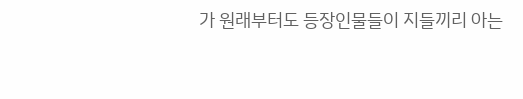가 원래부터도 등장인물들이 지들끼리 아는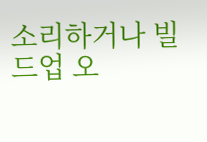소리하거나 빌드업 오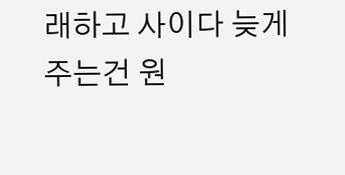래하고 사이다 늦게 주는건 원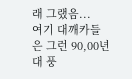래 그랬음...
여기 대깨카들은 그런 90,00년대 풍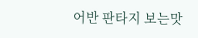어반 판타지 보는맛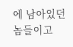에 남아있던 놈들이고